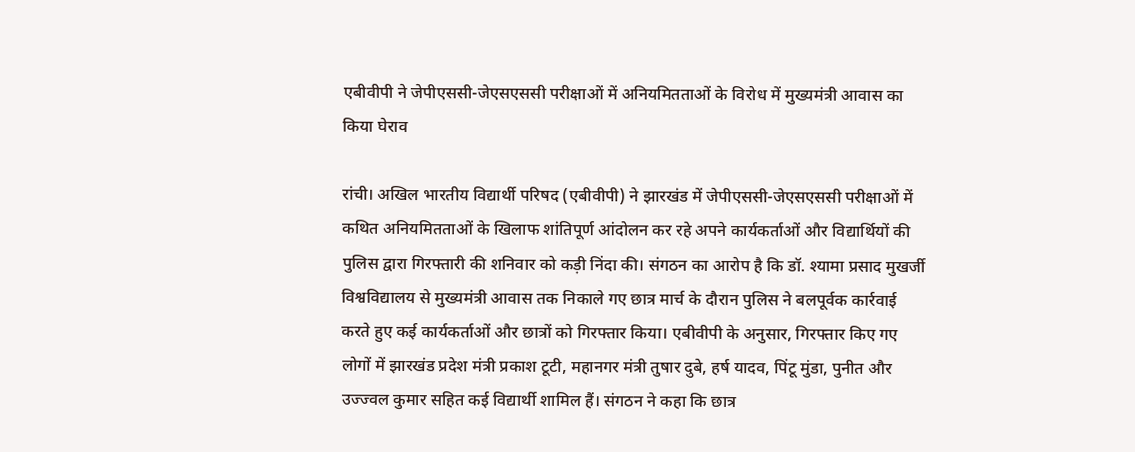एबीवीपी ने जेपीएससी-जेएसएससी परीक्षाओं में अनियमितताओं के विरोध में मुख्यमंत्री आवास का किया घेराव

रांची। अखिल भारतीय विद्यार्थी परिषद (एबीवीपी) ने झारखंड में जेपीएससी-जेएसएससी परीक्षाओं में कथित अनियमितताओं के खिलाफ शांतिपूर्ण आंदोलन कर रहे अपने कार्यकर्ताओं और विद्यार्थियों की पुलिस द्वारा गिरफ्तारी की शनिवार को कड़ी निंदा की। संगठन का आरोप है कि डॉ. श्यामा प्रसाद मुखर्जी विश्वविद्यालय से मुख्यमंत्री आवास तक निकाले गए छात्र मार्च के दौरान पुलिस ने बलपूर्वक कार्रवाई करते हुए कई कार्यकर्ताओं और छात्रों को गिरफ्तार किया। एबीवीपी के अनुसार, गिरफ्तार किए गए लोगों में झारखंड प्रदेश मंत्री प्रकाश टूटी, महानगर मंत्री तुषार दुबे, हर्ष यादव, पिंटू मुंडा, पुनीत और उज्ज्वल कुमार सहित कई विद्यार्थी शामिल हैं। संगठन ने कहा कि छात्र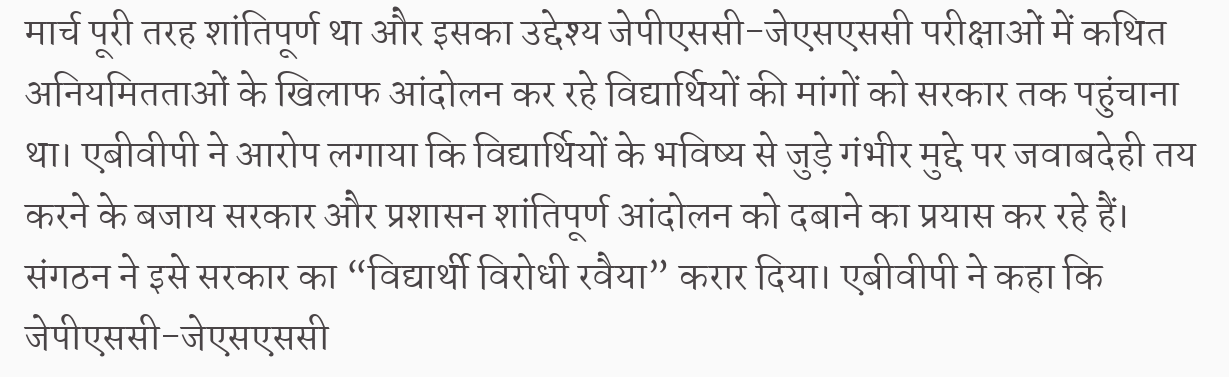मार्च पूरी तरह शांतिपूर्ण था और इसका उद्देश्य जेपीएससी-जेएसएससी परीक्षाओं में कथित अनियमितताओं के खिलाफ आंदोलन कर रहे विद्यार्थियों की मांगों को सरकार तक पहुंचाना था। एबीवीपी ने आरोप लगाया कि विद्यार्थियों के भविष्य से जुड़े गंभीर मुद्दे पर जवाबदेही तय करने के बजाय सरकार और प्रशासन शांतिपूर्ण आंदोलन को दबाने का प्रयास कर रहे हैं। संगठन ने इसे सरकार का “विद्यार्थी विरोधी रवैया” करार दिया। एबीवीपी ने कहा कि जेपीएससी-जेएसएससी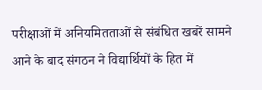परीक्षाओं में अनियमितताओं से संबंधित खबरें सामने आने के बाद संगठन ने विद्यार्थियों के हित में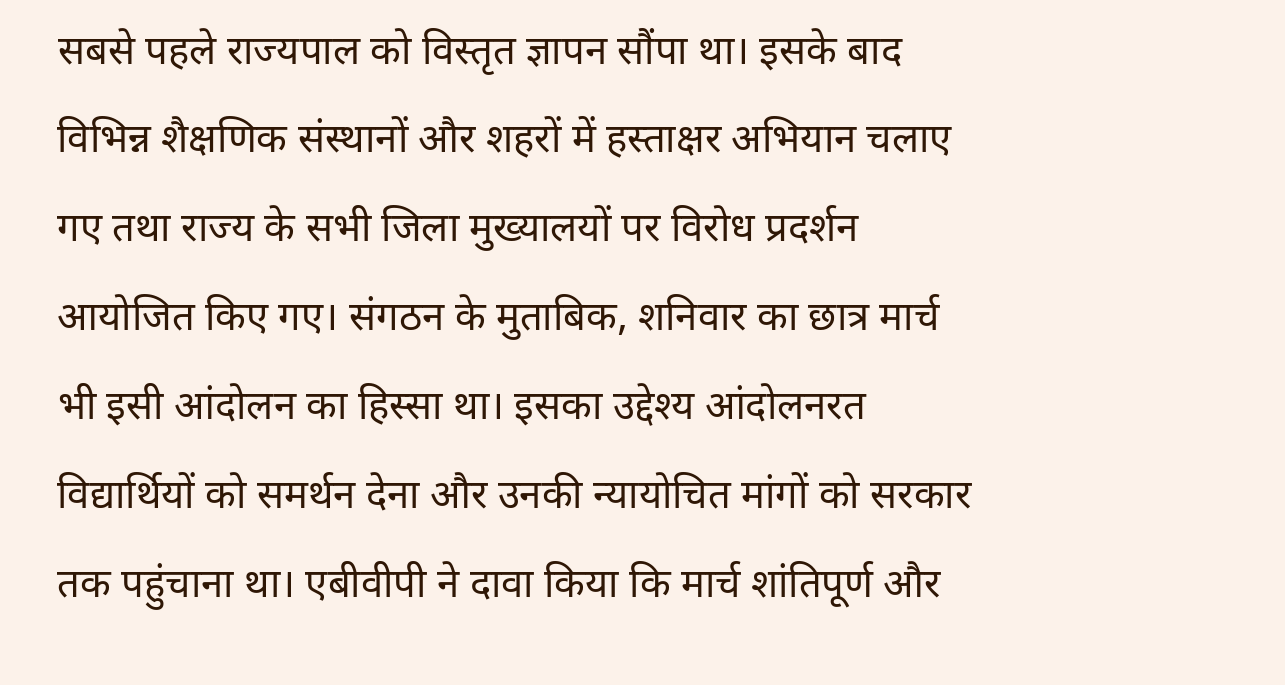सबसे पहले राज्यपाल को विस्तृत ज्ञापन सौंपा था। इसके बाद विभिन्न शैक्षणिक संस्थानों और शहरों में हस्ताक्षर अभियान चलाए गए तथा राज्य के सभी जिला मुख्यालयों पर विरोध प्रदर्शन आयोजित किए गए। संगठन के मुताबिक, शनिवार का छात्र मार्च भी इसी आंदोलन का हिस्सा था। इसका उद्देश्य आंदोलनरत विद्यार्थियों को समर्थन देना और उनकी न्यायोचित मांगों को सरकार तक पहुंचाना था। एबीवीपी ने दावा किया कि मार्च शांतिपूर्ण और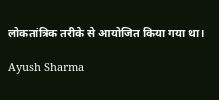लोकतांत्रिक तरीके से आयोजित किया गया था।

Ayush Sharma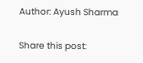Author: Ayush Sharma

Share this post: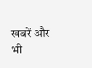खबरें और भी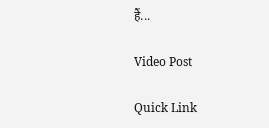हैं...

Video Post

Quick Link